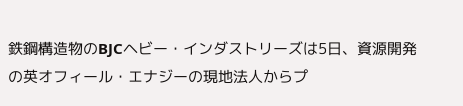鉄鋼構造物のBJCヘビー・インダストリーズは5日、資源開発の英オフィール・エナジーの現地法人からプ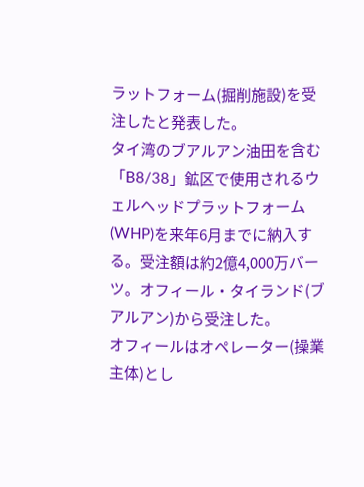ラットフォーム(掘削施設)を受注したと発表した。
タイ湾のブアルアン油田を含む「B8/38」鉱区で使用されるウェルヘッドプラットフォーム(WHP)を来年6月までに納入する。受注額は約2億4,000万バーツ。オフィール・タイランド(ブアルアン)から受注した。
オフィールはオペレーター(操業主体)とし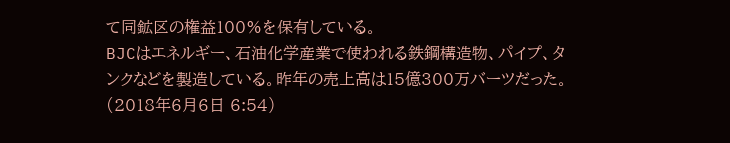て同鉱区の権益100%を保有している。
BJCはエネルギー、石油化学産業で使われる鉄鋼構造物、パイプ、タンクなどを製造している。昨年の売上高は15億300万バーツだった。
(2018年6月6日 6:54)